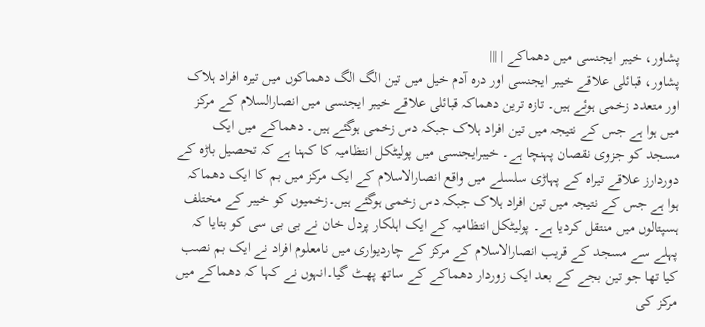پشاور، خیبر ایجنسی میں دھماکے | |||
پشاور، قبائلی علاقے خیبر ایجنسی اور درہ آدم خیل میں تین الگ الگ دھماکوں میں تیرہ افراد ہلاک اور متعدد زخمی ہوئے ہیں۔ تازہ ترین دھماکہ قبائلی علاقے خیبر ایجنسی میں انصارالسلام کے مرکز میں ہوا ہے جس کے نتیجہ میں تین افراد ہلاک جبکہ دس زخمی ہوگئے ہیں۔ دھماکے میں ایک مسجد کو جزوی نقصان پہنچا ہے۔ خیبرایجنسی میں پولیٹکل انتظامیہ کا کہنا ہے کہ تحصیل باڑہ کے دوردارز علاقے تیراہ کے پہاڑی سلسلے میں واقع انصارالاسلام کے ایک مرکز میں بم کا ایک دھماکہ ہوا ہے جس کے نتیجہ میں تین افراد ہلاک جبکہ دس زخمی ہوگئے ہیں۔زخمیوں کو خیبر کے مختلف ہسپتالوں میں منتقل کردیا ہے۔ پولیٹکل انتظامیہ کے ایک اہلکار پردل خان نے بی بی سی کو بتایا کہ پہلے سے مسجد کے قریب انصارالاسلام کے مرکز کے چاردیواری میں نامعلوم افراد نے ایک بم نصب کیا تھا جو تین بجے کے بعد ایک زوردار دھماکے کے ساتھ پھٹ گیا۔انہوں نے کہا کہ دھماکے میں مرکز کی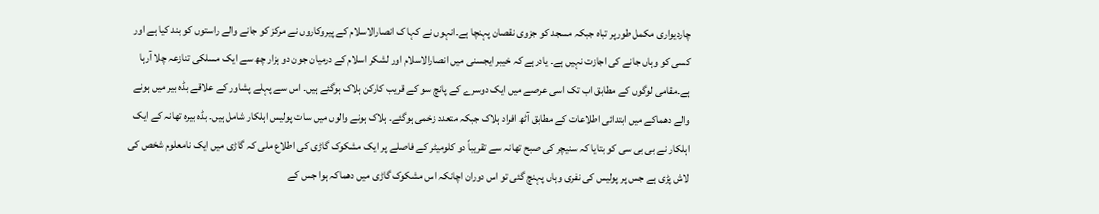چاردیواری مکمل طورپر تباہ جبکہ مسجد کو جزوی نقصان پہنچا ہے۔انہوں نے کہا ک انصارالاسلام کے پیروکاروں نے مرکز کو جانے والے راستوں کو بند کیا ہے اور کسی کو وہاں جانے کی اجازت نہیں ہے۔ یادرہے کہ خیبر ایجسنی میں انصارالاسلام اور لشکر اسلام کے درمیان جون دو ہزار چھ سے ایک مسلکی تنازعہ چلا آرہا ہے۔مقامی لوگوں کے مطابق اب تک اسی عرصے میں ایک دوسرے کے پانچ سو کے قریب کارکن ہلاک ہوگئے ہیں۔ اس سے پہلے پشاور کے علاقے بڈہ بیر میں ہونے والے دھماکے میں ابتدائی اطلاعات کے مطابق آٹھ افراد ہلاک جبکہ متعدد زخمی ہوگئے۔ ہلاک ہونے والوں میں سات پولیس اہلکار شامل ہیں۔ بڈہ بیرہ تھانہ کے ایک اہلکار نے بی بی سی کو بتایا کہ سنیچر کی صبح تھانہ سے تقریباً دو کلومیٹر کے فاصلے پر ایک مشکوک گاڑی کی اطلاع ملی کہ گاڑی میں ایک نامعلوم شخص کی لاش پڑی ہے جس پر پولیس کی نفری وہاں پہنچ گئی تو اس دوران اچانکہ اس مشکوک گاڑی میں دھماکہ ہوا جس کے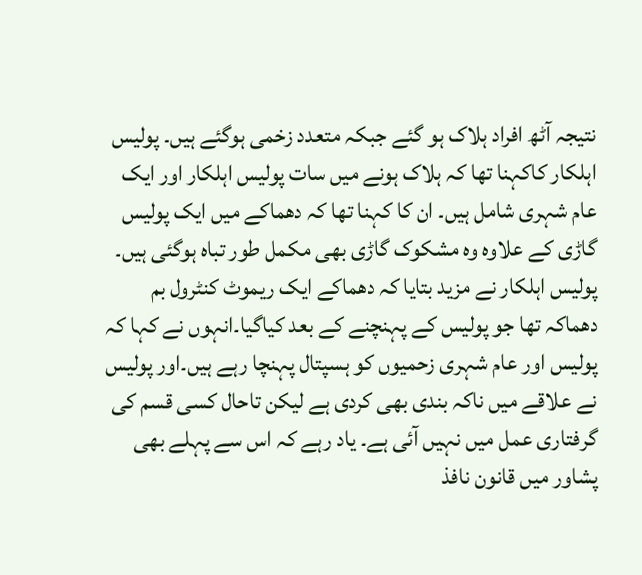نتیجہ آٹھ افراد ہلاک ہو گئے جبکہ متعدد زخمی ہوگئے ہیں۔ پولیس اہلکار کاکہنا تھا کہ ہلاک ہونے میں سات پولیس اہلکار اور ایک عام شہری شامل ہیں۔ ان کا کہنا تھا کہ دھماکے میں ایک پولیس گاڑی کے علاوہ وہ مشکوک گاڑی بھی مکمل طور تباہ ہوگئی ہیں۔ پولیس اہلکار نے مزید بتایا کہ دھماکے ایک ریموٹ کنٹرول بم دھماکہ تھا جو پولیس کے پہنچنے کے بعد کیاگیا۔انہوں نے کہا کہ پولیس اور عام شہری زحمیوں کو ہسپتال پہنچا رہے ہیں۔اور پولیس نے علاقے میں ناکہ بندی بھی کردی ہے لیکن تاحال کسی قسم کی گرفتاری عمل میں نہیں آئی ہے۔ یاد رہے کہ اس سے پہلے بھی پشاور میں قانون نافذ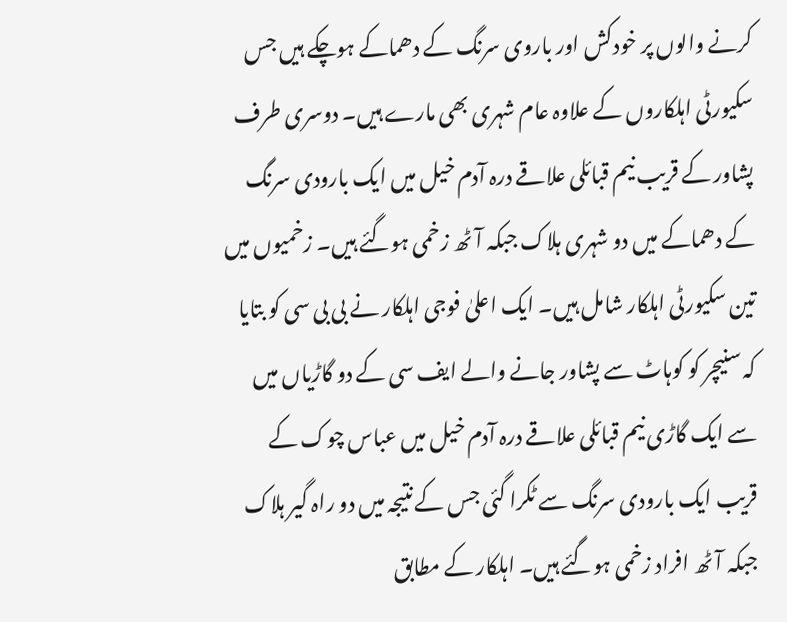کرنے والوں پر خودکش اور باروی سرنگ کے دھماکے ہوچکے ہیں جس سکیورٹی اہلکاروں کے علاوہ عام شہری بھی مارے ہیں۔ دوسری طرف پشاور کے قریب نیم قبائلی علاقے درہ آدم خیل میں ایک بارودی سرنگ کے دھماکے میں دو شہری ہلاک جبکہ آٹھ زخمی ہوگئے ہیں۔ زخمیوں میں تین سکیورٹی اہلکار شامل ہیں۔ ایک اعلیٰ فوجی اہلکار نے بی بی سی کو بتایا کہ سنیچر کو کوہاٹ سے پشاور جانے والے ایف سی کے دو گاڑیاں میں سے ایک گاڑی نیم قبائلی علاقے درہ آدم خیل میں عباس چوک کے قریب ایک بارودی سرنگ سے ٹکرا گئی جس کے نتیجہ میں دو راہ گیر ہلاک جبکہ آٹھ افراد زخمی ہوگئے ہیں۔ اہلکار کے مطابق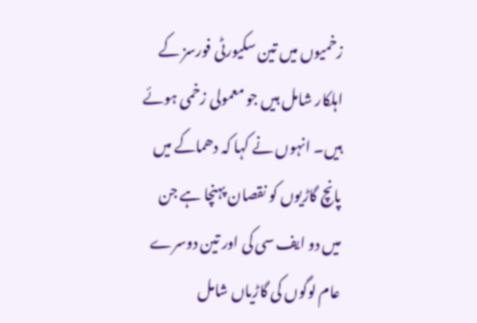زخمیوں میں تین سکیورٹی فورسز کے اہلکار شامل ہیں جو معمولی زخمی ہوئے ہیں۔ انہوں نے کہا کہ دھماکے میں پانچ گاڑیوں کو نقصان پہنچا ہے جن میں دو ایف سی کی اور تین دوسرے عام لوگوں کی گاڑیاں شامل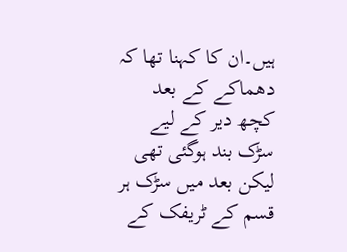ہیں۔ان کا کہنا تھا کہ دھماکے کے بعد کچھ دیر کے لیے سڑک بند ہوگئی تھی لیکن بعد میں سڑک ہر قسم کے ٹریفک کے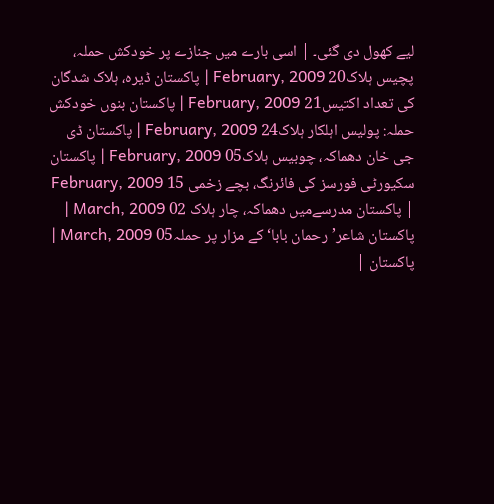لیے کھول دی گئی۔ | اسی بارے میں جنازے پر خودکش حملہ، پچیس ہلاک20 February, 2009 | پاکستان ڈیرہ، ہلاک شدگان کی تعداد اکتیس21 February, 2009 | پاکستان بنوں خودکش حملہ: پولیس اہلکار ہلاک24 February, 2009 | پاکستان ڈی جی خان دھماکہ، چوبیس ہلاک05 February, 2009 | پاکستان سکیورٹی فورسز کی فائرنگ، بچے زخمی 15 February, 2009 | پاکستان مدرسےمیں دھماکہ، چار ہلاک 02 March, 2009 | پاکستان شاعر’رحمان بابا‘ کے مزار پر حملہ05 March, 2009 | پاکستان |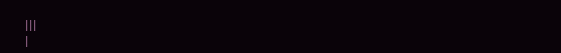|||
|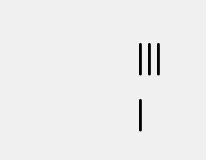|||
|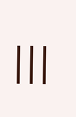|||